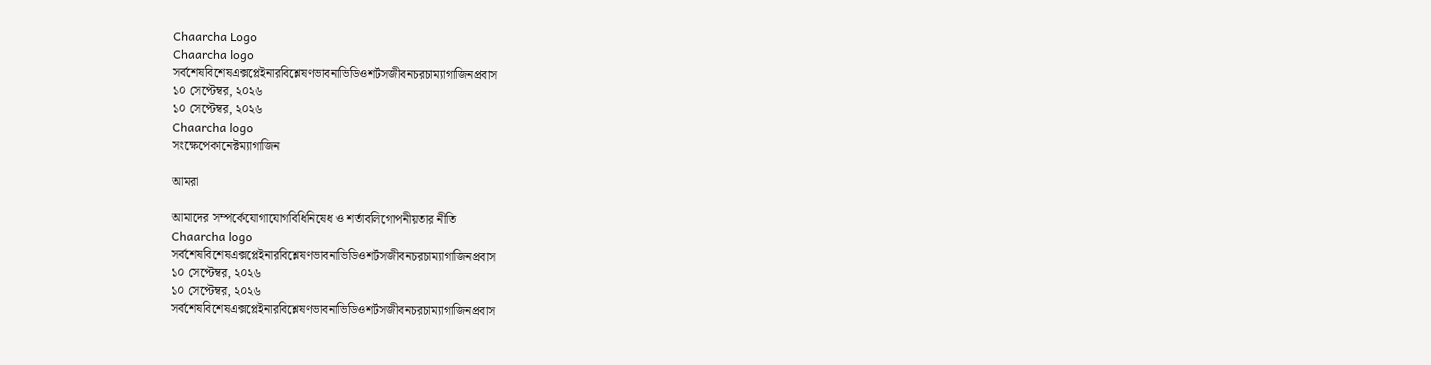Chaarcha Logo
Chaarcha logo
সর্বশেষবিশেষএক্সপ্লেইনারবিশ্লেষণভাবনাভিডিওশর্টসজীবনচরচাম্যাগাজিনপ্রবাস
১০ সেপ্টেম্বর, ২০২৬
১০ সেপ্টেম্বর, ২০২৬
Chaarcha logo
সংক্ষেপেকানেক্টম্যাগাজিন

আমরা

আমাদের সম্পর্কেযোগাযোগবিধিনিষেধ ও শর্তাবলিগোপনীয়তার নীতি
Chaarcha logo
সর্বশেষবিশেষএক্সপ্লেইনারবিশ্লেষণভাবনাভিডিওশর্টসজীবনচরচাম্যাগাজিনপ্রবাস
১০ সেপ্টেম্বর, ২০২৬
১০ সেপ্টেম্বর, ২০২৬
সর্বশেষবিশেষএক্সপ্লেইনারবিশ্লেষণভাবনাভিডিওশর্টসজীবনচরচাম্যাগাজিনপ্রবাস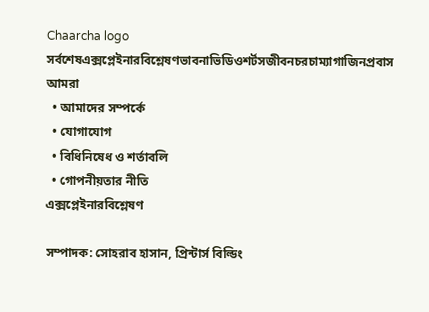Chaarcha logo
সর্বশেষএক্সপ্লেইনারবিশ্লেষণভাবনাভিডিওশর্টসজীবনচরচাম্যাগাজিনপ্রবাস
আমরা
  • আমাদের সম্পর্কে
  • যোগাযোগ
  • বিধিনিষেধ ও শর্তাবলি
  • গোপনীয়তার নীতি
এক্সপ্লেইনারবিশ্লেষণ

সম্পাদক: সোহরাব হাসান, প্রিন্টার্স বিল্ডিং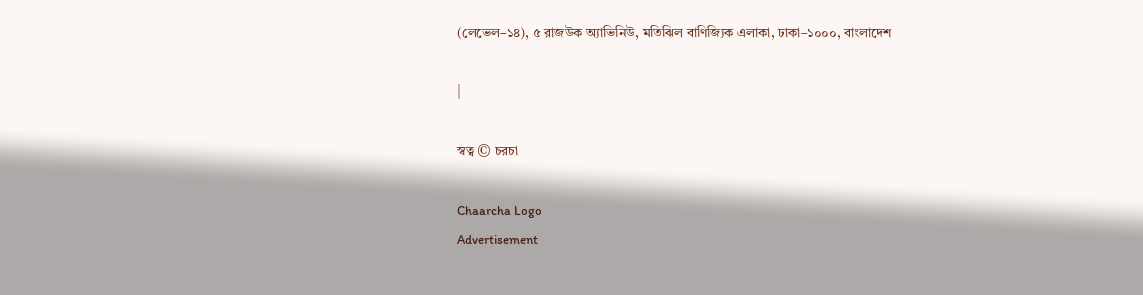(লেভেল–১৪), ৫ রাজউক অ্যাভিনিউ, মতিঝিল বাণিজ্যিক এলাকা, ঢাকা–১০০০, বাংলাদেশ

|

স্বত্ব © চরচা

Chaarcha Logo
Advertisement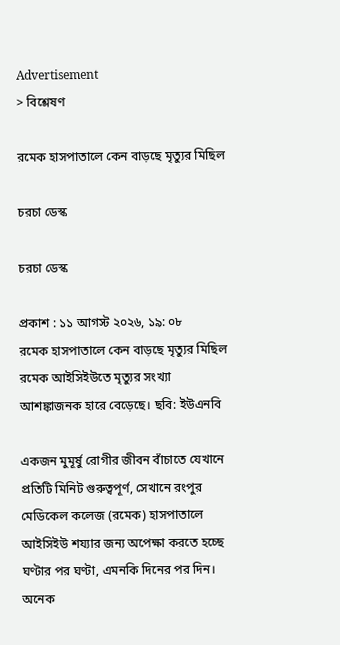Advertisement
> বিশ্লেষণ

রমেক হাসপাতালে কেন বাড়ছে মৃত্যুর মিছিল

চরচা ডেস্ক

চরচা ডেস্ক

প্রকাশ : ১১ আগস্ট ২০২৬, ১৯: ০৮
রমেক হাসপাতালে কেন বাড়ছে মৃত্যুর মিছিল
রমেক আইসিইউতে মৃত্যুর সংখ্যা আশঙ্কাজনক হারে বেড়েছে। ছবি: ইউএনবি

একজন মুমূর্ষু রোগীর জীবন বাঁচাতে যেখানে প্রতিটি মিনিট গুরুত্বপূর্ণ, সেখানে রংপুর মেডিকেল কলেজ (রমেক) হাসপাতালে আইসিইউ শয্যার জন্য অপেক্ষা করতে হচ্ছে ঘণ্টার পর ঘণ্টা, এমনকি দিনের পর দিন। অনেক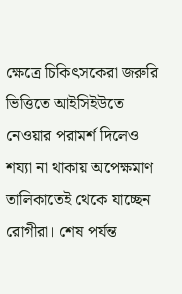ক্ষেত্রে চিকিৎসকেরা জরুরি ভিত্তিতে আইসিইউতে নেওয়ার পরামর্শ দিলেও শয্যা না থাকায় অপেক্ষমাণ তালিকাতেই থেকে যাচ্ছেন রোগীরা। শেষ পর্যন্ত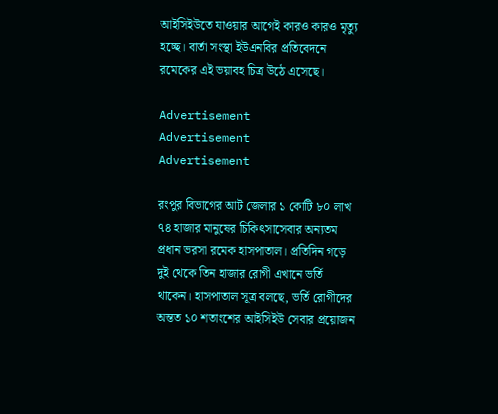আইসিইউতে যাওয়ার আগেই কারও কারও মৃত্যু হচ্ছে। বার্তা সংস্থা ইউএনবির প্রতিবেদনে রমেকের এই ভয়াবহ চিত্র উঠে এসেছে।

Advertisement
Advertisement
Advertisement

রংপুর বিভাগের আট জেলার ১ কোটি ৮০ লাখ ৭৪ হাজার মানুষের চিকিৎসাসেবার অন্যতম প্রধান ভরসা রমেক হাসপাতাল। প্রতিদিন গড়ে দুই থেকে তিন হাজার রোগী এখানে ভর্তি থাকেন। হাসপাতাল সূত্র বলছে, ভর্তি রোগীদের অন্তত ১০ শতাংশের আইসিইউ সেবার প্রয়োজন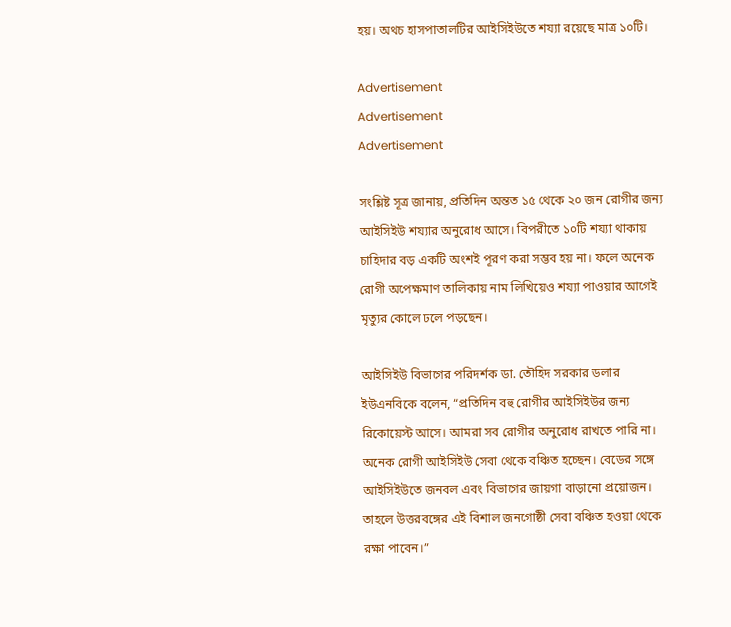হয়। অথচ হাসপাতালটির আইসিইউতে শয্যা রয়েছে মাত্র ১০টি।

Advertisement
Advertisement
Advertisement

সংশ্লিষ্ট সূত্র জানায়, প্রতিদিন অন্তত ১৫ থেকে ২০ জন রোগীর জন্য আইসিইউ শয্যার অনুরোধ আসে। বিপরীতে ১০টি শয্যা থাকায় চাহিদার বড় একটি অংশই পূরণ করা সম্ভব হয় না। ফলে অনেক রোগী অপেক্ষমাণ তালিকায় নাম লিখিয়েও শয্যা পাওয়ার আগেই মৃত্যুর কোলে ঢলে পড়ছেন।

আইসিইউ বিভাগের পরিদর্শক ডা. তৌহিদ সরকার ডলার ইউএনবিকে বলেন, “প্রতিদিন বহু রোগীর আইসিইউর জন্য রিকোয়েস্ট আসে। আমরা সব রোগীর অনুরোধ রাখতে পারি না। অনেক রোগী আইসিইউ সেবা থেকে বঞ্চিত হচ্ছেন। বেডের সঙ্গে আইসিইউতে জনবল এবং বিভাগের জায়গা বাড়ানো প্রয়োজন। তাহলে উত্তরবঙ্গের এই বিশাল জনগোষ্ঠী সেবা বঞ্চিত হওয়া থেকে রক্ষা পাবেন।”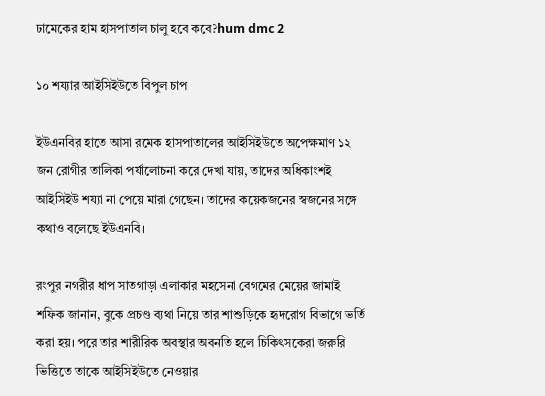ঢামেকের হাম হাসপাতাল চালু হবে কবে?hum dmc 2

১০ শয্যার আইসিইউতে বিপুল চাপ

ইউএনবির হাতে আসা রমেক হাসপাতালের আইসিইউতে অপেক্ষমাণ ১২ জন রোগীর তালিকা পর্যালোচনা করে দেখা যায়, তাদের অধিকাংশই আইসিইউ শয্যা না পেয়ে মারা গেছেন। তাদের কয়েকজনের স্বজনের সঙ্গে কথাও বলেছে ইউএনবি।

রংপুর নগরীর ধাপ সাতগাড়া এলাকার মহসেনা বেগমের মেয়ের জামাই শফিক জানান, বুকে প্রচণ্ড ব্যথা নিয়ে তার শাশুড়িকে হৃদরোগ বিভাগে ভর্তি করা হয়। পরে তার শারীরিক অবস্থার অবনতি হলে চিকিৎসকেরা জরুরি ভিত্তিতে তাকে আইসিইউতে নেওয়ার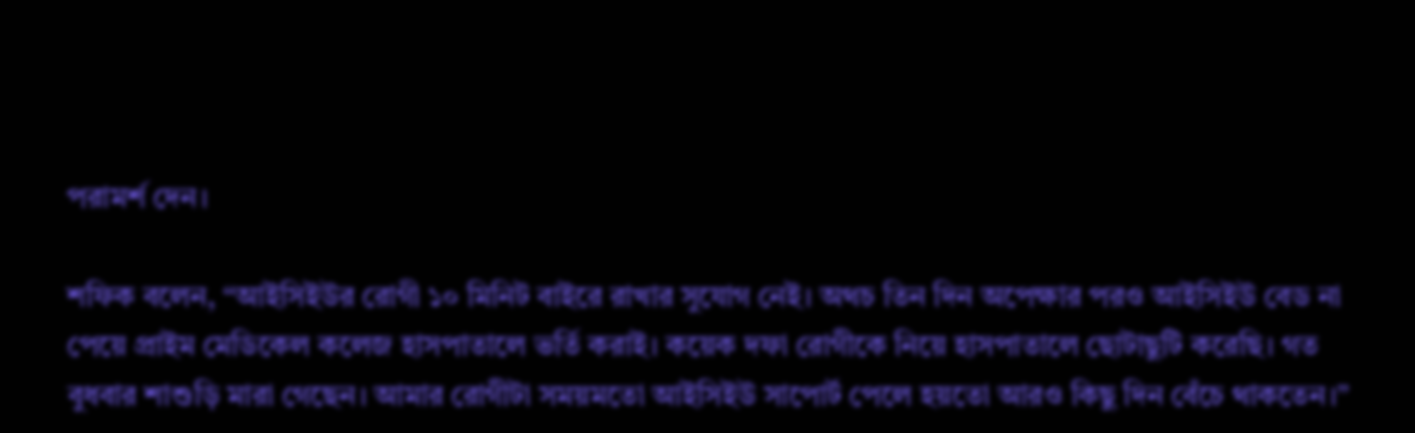পরামর্শ দেন।

শফিক বলেন, “আইসিইউর রোগী ১০ মিনিট বাইরে রাখার সুযোগ নেই। অথচ তিন দিন অপেক্ষার পরও আইসিইউ বেড না পেয়ে প্রাইম মেডিকেল কলেজ হাসপাতালে ভর্তি করাই। কয়েক দফা রোগীকে নিয়ে হাসপাতালে ছোটাছুটি করেছি। গত বুধবার শাশুড়ি মারা গেছেন। আমার রোগীটা সময়মতো আইসিইউ সাপোর্ট পেলে হয়তো আরও কিছু দিন বেঁচে থাকতেন।”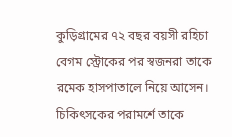কুড়িগ্রামের ৭২ বছর বয়সী রহিচা বেগম স্ট্রোকের পর স্বজনরা তাকে রমেক হাসপাতালে নিয়ে আসেন। চিকিৎসকের পরামর্শে তাকে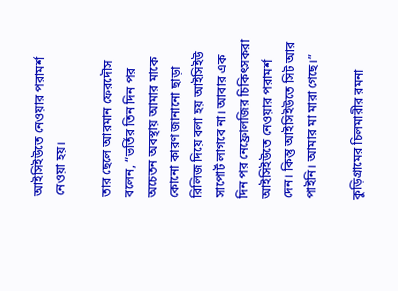আইসিইউতে নেওয়ার পরামর্শ নেওয়া হয়।

তার ছেলে আরমান ফেরদৌস বলেন, “ভর্তির তিন দিন পর অচেতন অবস্থায় আমার মাকে কোনো কারণ জানানো ছাড়া রিলিজ দিয়ে বলা হয় আইসিইউ সাপোর্ট লাগবে না। আবার এক দিন পর নেফ্রোলজির চিকিৎসকরা আইসিইউতে নেওয়ার পরামর্শ দেন। কিন্তু আইসিইউতে সিট আর পাইনি। আমার মা মারা গেছে।”

কুড়িগ্রামের চিলমারীর রমনা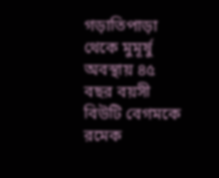গড়াতিপাড়া থেকে মুমূর্ষু অবস্থায় ৪৫ বছর বয়সী বিউটি বেগমকে রমেক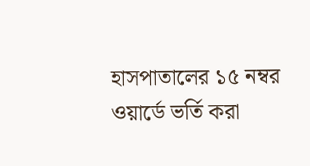হাসপাতালের ১৫ নম্বর ওয়ার্ডে ভর্তি করা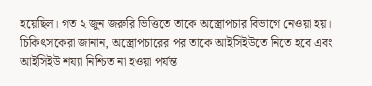হয়েছিল। গত ২ জুন জরুরি ভিত্তিতে তাকে অস্ত্রোপচার বিভাগে নেওয়া হয়। চিকিৎসকেরা জানান, অস্ত্রোপচারের পর তাকে আইসিইউতে নিতে হবে এবং আইসিইউ শয্যা নিশ্চিত না হওয়া পর্যন্ত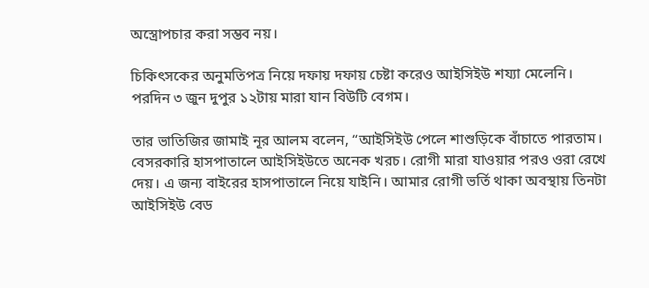অস্ত্রোপচার করা সম্ভব নয়।

চিকিৎসকের অনুমতিপত্র নিয়ে দফায় দফায় চেষ্টা করেও আইসিইউ শয্যা মেলেনি। পরদিন ৩ জুন দুপুর ১২টায় মারা যান বিউটি বেগম।

তার ভাতিজির জামাই নূর আলম বলেন, “আইসিইউ পেলে শাশুড়িকে বাঁচাতে পারতাম। বেসরকারি হাসপাতালে আইসিইউতে অনেক খরচ। রোগী মারা যাওয়ার পরও ওরা রেখে দেয়। এ জন্য বাইরের হাসপাতালে নিয়ে যাইনি। আমার রোগী ভর্তি থাকা অবস্থায় তিনটা আইসিইউ বেড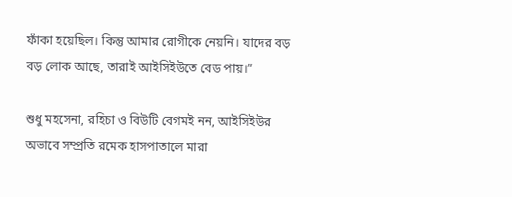ফাঁকা হয়েছিল। কিন্তু আমার রোগীকে নেয়নি। যাদের বড় বড় লোক আছে, তারাই আইসিইউতে বেড পায়।”

শুধু মহসেনা, রহিচা ও বিউটি বেগমই নন, আইসিইউর অভাবে সম্প্রতি রমেক হাসপাতালে মারা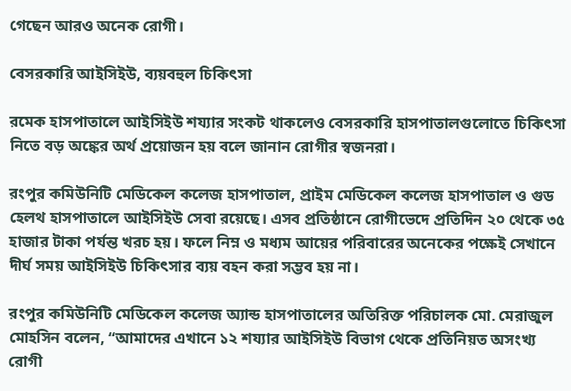গেছেন আরও অনেক রোগী।

বেসরকারি আইসিইউ, ব্যয়বহুল চিকিৎসা

রমেক হাসপাতালে আইসিইউ শয্যার সংকট থাকলেও বেসরকারি হাসপাতালগুলোতে চিকিৎসা নিতে বড় অঙ্কের অর্থ প্রয়োজন হয় বলে জানান রোগীর স্বজনরা।

রংপুর কমিউনিটি মেডিকেল কলেজ হাসপাতাল, প্রাইম মেডিকেল কলেজ হাসপাতাল ও গুড হেলথ হাসপাতালে আইসিইউ সেবা রয়েছে। এসব প্রতিষ্ঠানে রোগীভেদে প্রতিদিন ২০ থেকে ৩৫ হাজার টাকা পর্যন্ত খরচ হয়। ফলে নিম্ন ও মধ্যম আয়ের পরিবারের অনেকের পক্ষেই সেখানে দীর্ঘ সময় আইসিইউ চিকিৎসার ব্যয় বহন করা সম্ভব হয় না।

রংপুর কমিউনিটি মেডিকেল কলেজ অ্যান্ড হাসপাতালের অতিরিক্ত পরিচালক মো. মেরাজুল মোহসিন বলেন, “আমাদের এখানে ১২ শয্যার আইসিইউ বিভাগ থেকে প্রতিনিয়ত অসংখ্য রোগী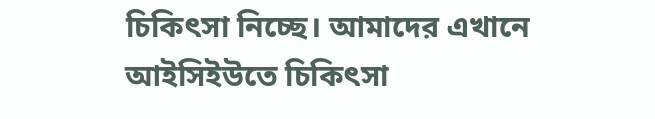চিকিৎসা নিচ্ছে। আমাদের এখানে আইসিইউতে চিকিৎসা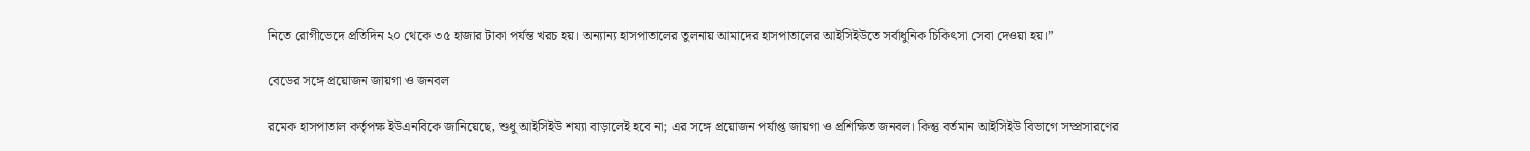নিতে রোগীভেদে প্রতিদিন ২০ থেকে ৩৫ হাজার টাকা পর্যন্ত খরচ হয়। অন্যান্য হাসপাতালের তুলনায় আমাদের হাসপাতালের আইসিইউতে সর্বাধুনিক চিকিৎসা সেবা দেওয়া হয়।”

বেডের সঙ্গে প্রয়োজন জায়গা ও জনবল

রমেক হাসপাতাল কর্তৃপক্ষ ইউএনবিকে জানিয়েছে, শুধু আইসিইউ শয্যা বাড়ালেই হবে না; এর সঙ্গে প্রয়োজন পর্যাপ্ত জায়গা ও প্রশিক্ষিত জনবল। কিন্তু বর্তমান আইসিইউ বিভাগে সম্প্রসারণের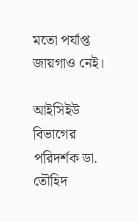মতো পর্যাপ্ত জায়গাও নেই।

আইসিইউ বিভাগের পরিদর্শক ডা. তৌহিদ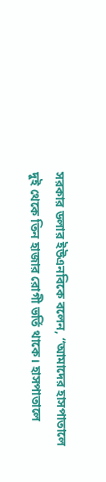সরকার ডলার ইউএনবিকে বলেন, “আমাদের হাসপাতালে দুই থেকে তিন হাজার রোগী ভর্তি থাকে। হাসপাতালে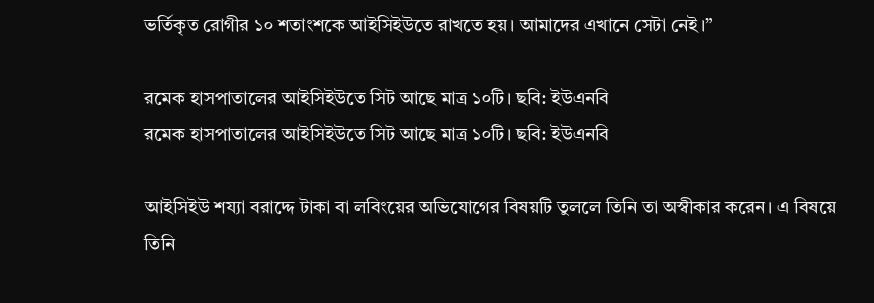ভর্তিকৃত রোগীর ১০ শতাংশকে আইসিইউতে রাখতে হয়। আমাদের এখানে সেটা নেই।”

রমেক হাসপাতালের আইসিইউতে সিট আছে মাত্র ১০টি। ছবি: ইউএনবি
রমেক হাসপাতালের আইসিইউতে সিট আছে মাত্র ১০টি। ছবি: ইউএনবি

আইসিইউ শয্যা বরাদ্দে টাকা বা লবিংয়ের অভিযোগের বিষয়টি তুললে তিনি তা অস্বীকার করেন। এ বিষয়ে তিনি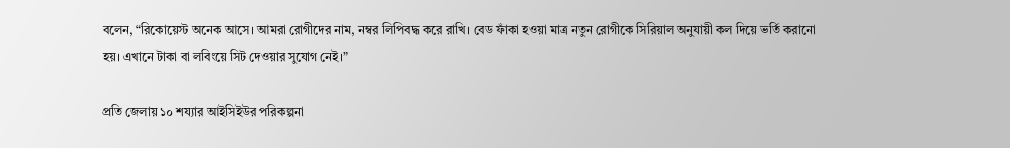বলেন, “রিকোয়েস্ট অনেক আসে। আমরা রোগীদের নাম, নম্বর লিপিবদ্ধ করে রাখি। বেড ফাঁকা হওয়া মাত্র নতুন রোগীকে সিরিয়াল অনুযায়ী কল দিয়ে ভর্তি করানো হয়। এখানে টাকা বা লবিংয়ে সিট দেওয়ার সুযোগ নেই।”

প্রতি জেলায় ১০ শয্যার আইসিইউর পরিকল্পনা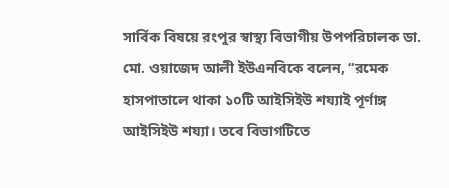সার্বিক বিষয়ে রংপুর স্বাস্থ্য বিভাগীয় উপপরিচালক ডা. মো. ওয়াজেদ আলী ইউএনবিকে বলেন, “রমেক হাসপাতালে থাকা ১০টি আইসিইউ শয্যাই পূর্ণাঙ্গ আইসিইউ শয্যা। তবে বিভাগটিতে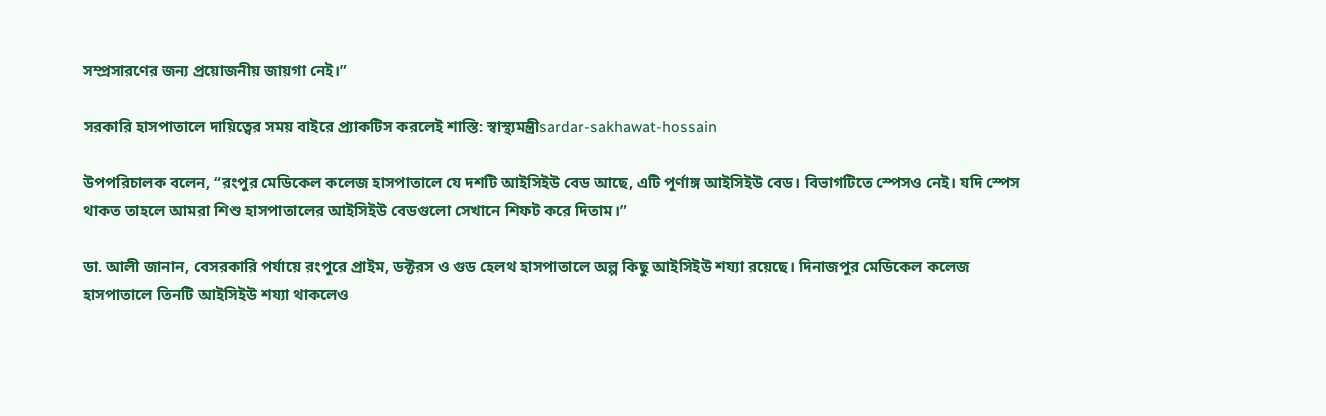সম্প্রসারণের জন্য প্রয়োজনীয় জায়গা নেই।”

সরকারি হাসপাতালে দায়িত্বের সময় বাইরে প্র্যাকটিস করলেই শাস্তি: স্বাস্থ্যমন্ত্রীsardar-sakhawat-hossain

উপপরিচালক বলেন, “রংপুর মেডিকেল কলেজ হাসপাতালে যে দশটি আইসিইউ বেড আছে, এটি পূর্ণাঙ্গ আইসিইউ বেড। বিভাগটিতে স্পেসও নেই। যদি স্পেস থাকত তাহলে আমরা শিশু হাসপাতালের আইসিইউ বেডগুলো সেখানে শিফট করে দিতাম।”

ডা. আলী জানান, বেসরকারি পর্যায়ে রংপুরে প্রাইম, ডক্টরস ও গুড হেলথ হাসপাতালে অল্প কিছু আইসিইউ শয্যা রয়েছে। দিনাজপুর মেডিকেল কলেজ হাসপাতালে তিনটি আইসিইউ শয্যা থাকলেও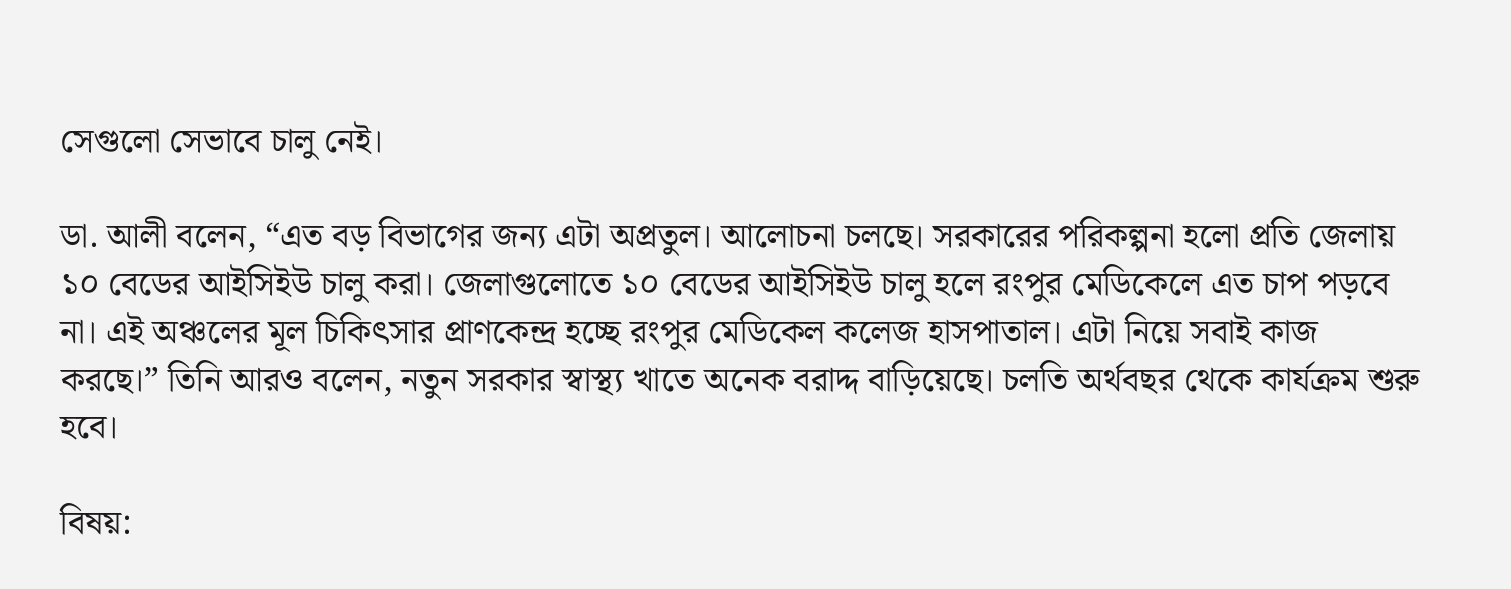সেগুলো সেভাবে চালু নেই।

ডা. আলী বলেন, “এত বড় বিভাগের জন্য এটা অপ্রতুল। আলোচনা চলছে। সরকারের পরিকল্পনা হলো প্রতি জেলায় ১০ বেডের আইসিইউ চালু করা। জেলাগুলোতে ১০ বেডের আইসিইউ চালু হলে রংপুর মেডিকেলে এত চাপ পড়বে না। এই অঞ্চলের মূল চিকিৎসার প্রাণকেন্দ্র হচ্ছে রংপুর মেডিকেল কলেজ হাসপাতাল। এটা নিয়ে সবাই কাজ করছে।” তিনি আরও বলেন, নতুন সরকার স্বাস্থ্য খাতে অনেক বরাদ্দ বাড়িয়েছে। চলতি অর্থবছর থেকে কার্যক্রম শুরু হবে।

বিষয়: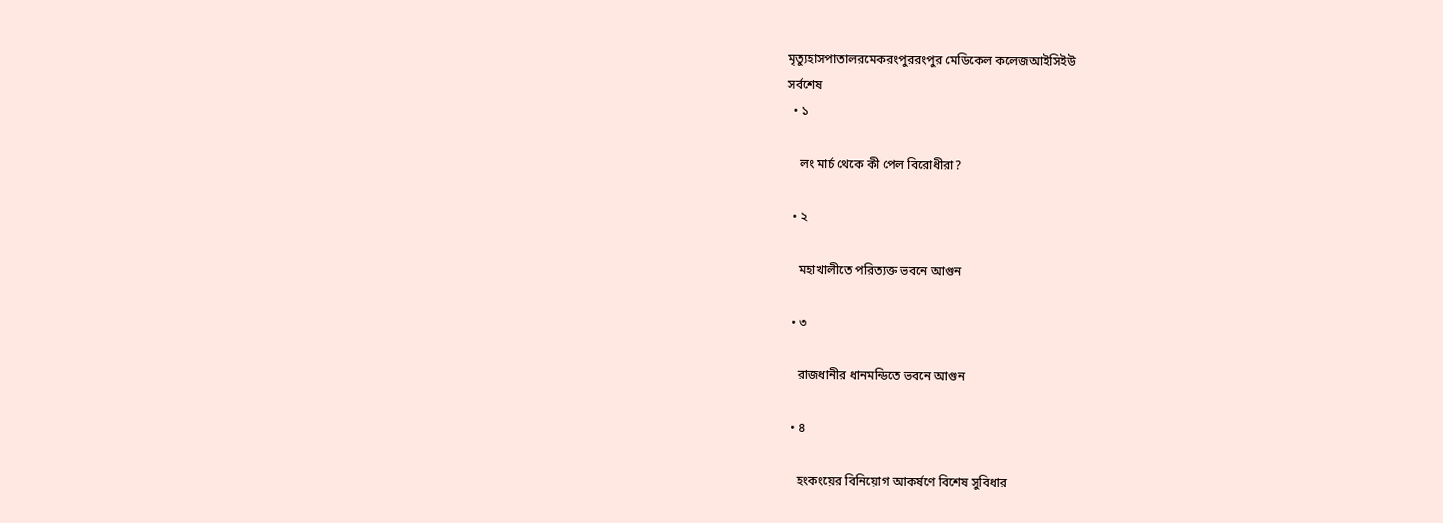মৃত্যুহাসপাতালরমেকরংপুররংপুর মেডিকেল কলেজআইসিইউ
সর্বশেষ
  • ১

    লং মার্চ থেকে কী পেল বিরোধীরা?

  • ২

    মহাখালীতে পরিত্যক্ত ভবনে আগুন

  • ৩

    রাজধানীর ধানমন্ডিতে ভবনে আগুন

  • ৪

    হংকংয়ের বিনিয়োগ আকর্ষণে বিশেষ সুবিধার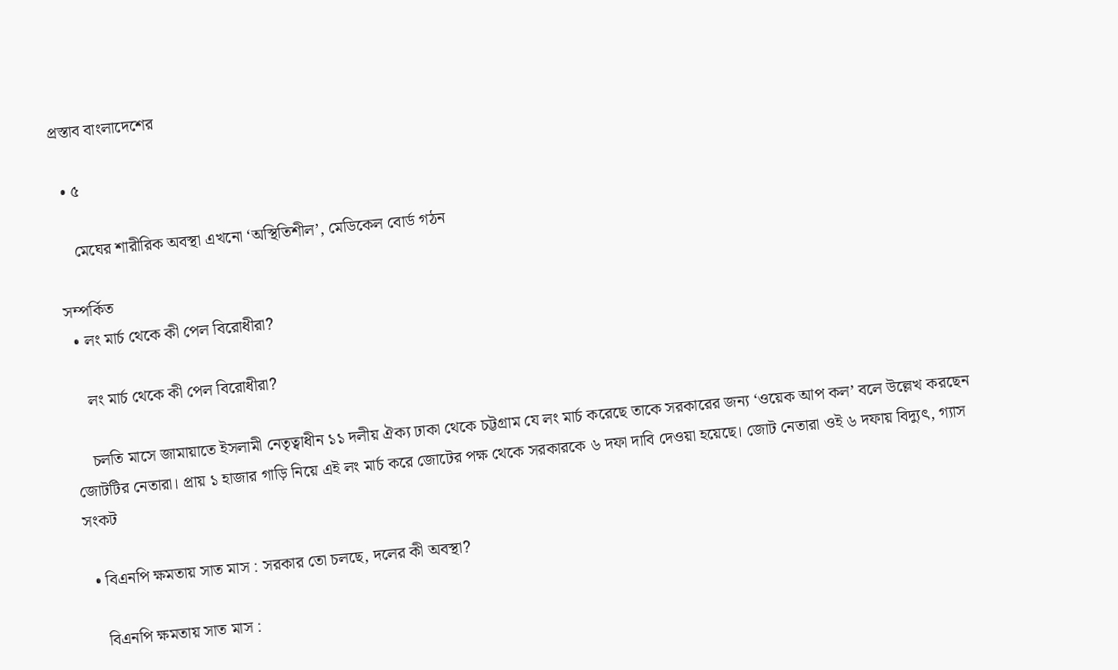প্রস্তাব বাংলাদেশের

  • ৫

    মেঘের শারীরিক অবস্থা এখনো ‘অস্থিতিশীল’, মেডিকেল বোর্ড গঠন

সম্পর্কিত
  • লং মার্চ থেকে কী পেল বিরোধীরা?

    লং মার্চ থেকে কী পেল বিরোধীরা?

    চলতি মাসে জামায়াতে ইসলামী নেতৃত্বাধীন ১১ দলীয় ঐক্য ঢাকা থেকে চট্টগ্রাম যে লং মার্চ করেছে তাকে সরকারের জন্য ‘ওয়েক আপ কল’ বলে উল্লেখ করছেন জোটটির নেতারা। প্রায় ১ হাজার গাড়ি নিয়ে এই লং মার্চ করে জোটের পক্ষ থেকে সরকারকে ৬ দফা দাবি দেওয়া হয়েছে। জোট নেতারা ওই ৬ দফায় বিদ্যুৎ, গ্যাস সংকট

  • বিএনপি ক্ষমতায় সাত মাস : সরকার তো চলছে, দলের কী অবস্থা?

    বিএনপি ক্ষমতায় সাত মাস :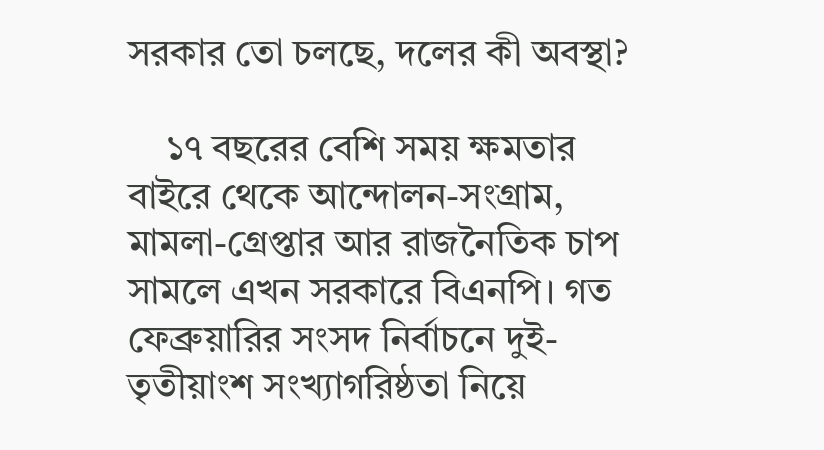সরকার তো চলছে, দলের কী অবস্থা?

    ১৭ বছরের বেশি সময় ক্ষমতার বাইরে থেকে আন্দোলন-সংগ্রাম, মামলা-গ্রেপ্তার আর রাজনৈতিক চাপ সামলে এখন সরকারে বিএনপি। গত ফেব্রুয়ারির সংসদ নির্বাচনে দুই-তৃতীয়াংশ সংখ্যাগরিষ্ঠতা নিয়ে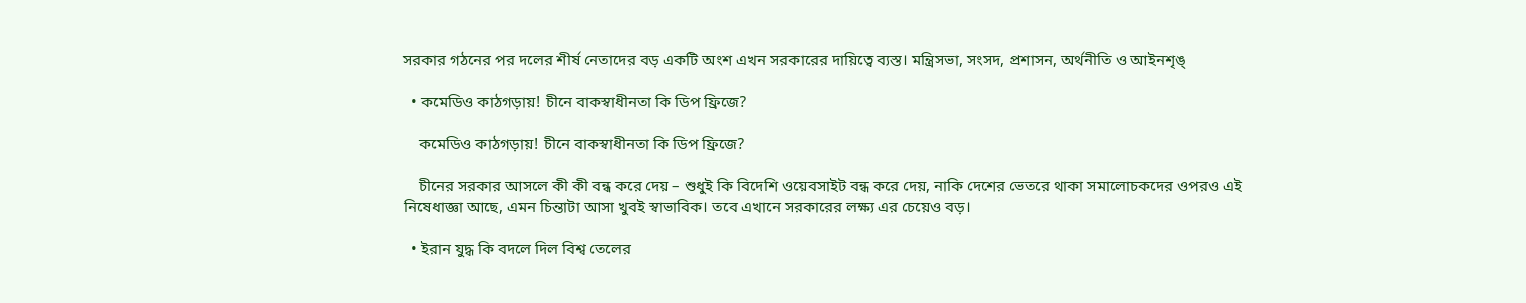সরকার গঠনের পর দলের শীর্ষ নেতাদের বড় একটি অংশ এখন সরকারের দায়িত্বে ব্যস্ত। মন্ত্রিসভা, সংসদ, প্রশাসন, অর্থনীতি ও আইনশৃঙ্

  • কমেডিও কাঠগড়ায়! চীনে বাকস্বাধীনতা কি ডিপ ফ্রিজে?

    কমেডিও কাঠগড়ায়! চীনে বাকস্বাধীনতা কি ডিপ ফ্রিজে?

    চীনের সরকার আসলে কী কী বন্ধ করে দেয় – শুধুই কি বিদেশি ওয়েবসাইট বন্ধ করে দেয়, নাকি দেশের ভেতরে থাকা সমালোচকদের ওপরও এই নিষেধাজ্ঞা আছে, এমন চিন্তাটা আসা খুবই স্বাভাবিক। তবে এখানে সরকারের লক্ষ্য এর চেয়েও বড়।

  • ইরান যুদ্ধ কি বদলে দিল বিশ্ব তেলের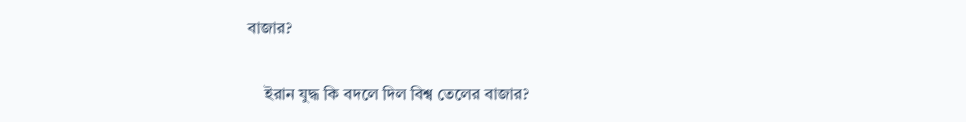বাজার?

    ইরান যুদ্ধ কি বদলে দিল বিশ্ব তেলের বাজার?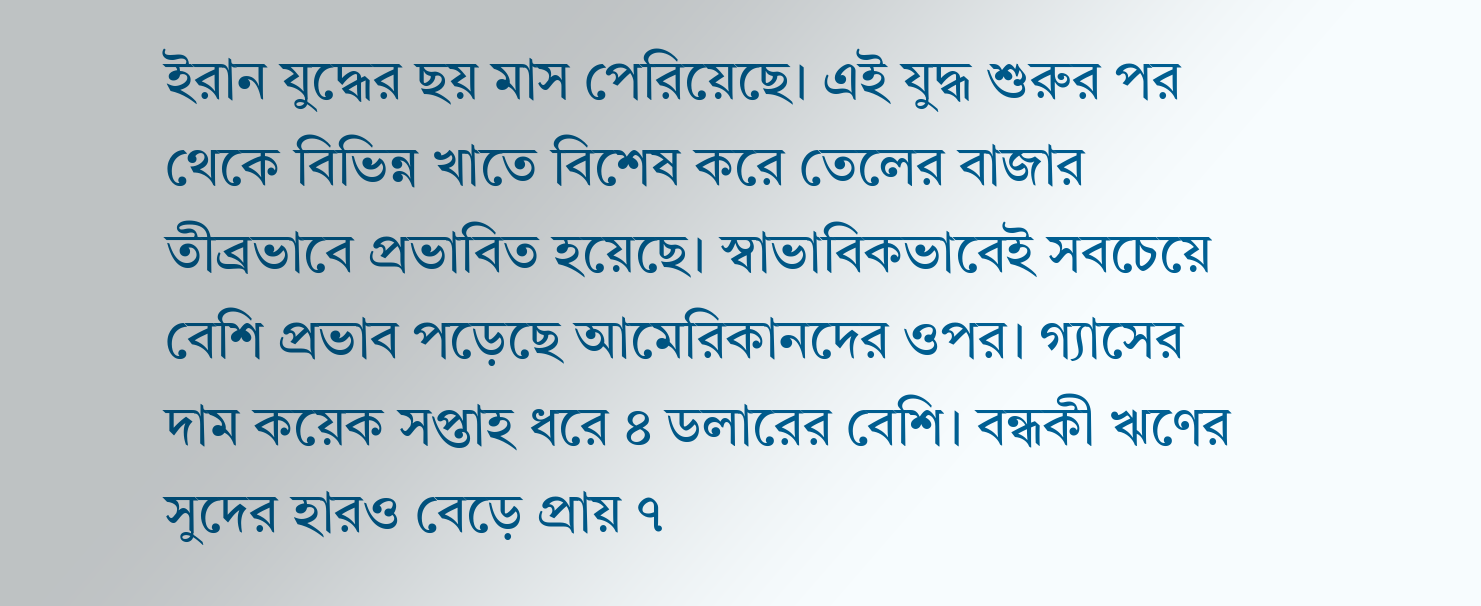ইরান যুদ্ধের ছয় মাস পেরিয়েছে। এই যুদ্ধ শুরুর পর থেকে বিভিন্ন খাতে বিশেষ করে তেলের বাজার তীব্রভাবে প্রভাবিত হয়েছে। স্বাভাবিকভাবেই সবচেয়ে বেশি প্রভাব পড়েছে আমেরিকানদের ওপর। গ্যাসের দাম কয়েক সপ্তাহ ধরে ৪ ডলারের বেশি। বন্ধকী ঋণের সুদের হারও বেড়ে প্রায় ৭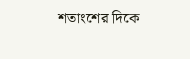শতাংশের দিকে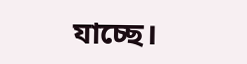যাচ্ছে।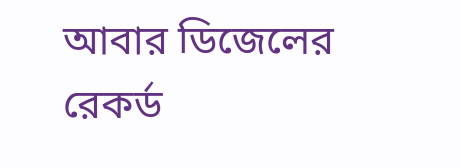আবার ডিজেলের রেকর্ড